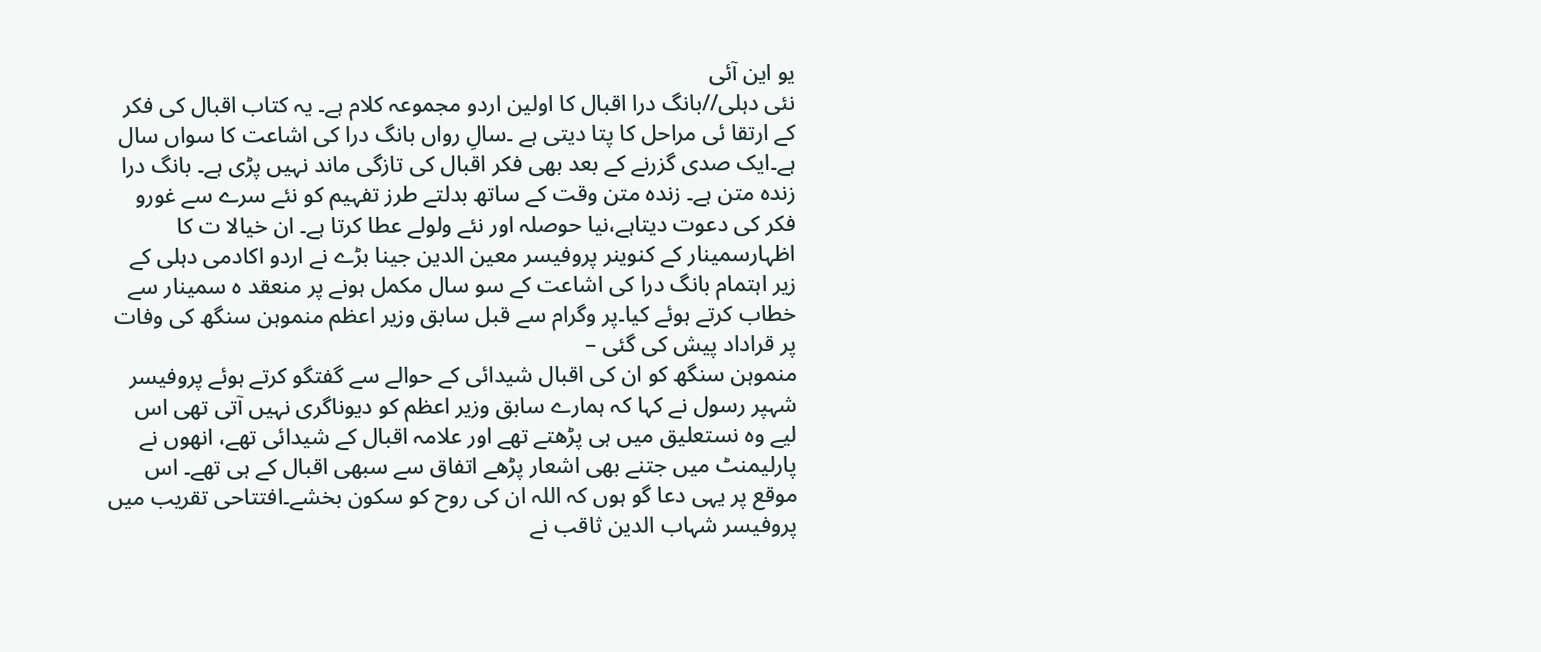یو این آئی
نئی دہلی//بانگ درا اقبال کا اولین اردو مجموعہ کلام ہے۔ یہ کتاب اقبال کی فکر کے ارتقا ئی مراحل کا پتا دیتی ہے ۔سالِ رواں بانگ درا کی اشاعت کا سواں سال ہے۔ایک صدی گزرنے کے بعد بھی فکر اقبال کی تازگی ماند نہیں پڑی ہے۔ بانگ درا زندہ متن ہے۔ زندہ متن وقت کے ساتھ بدلتے طرز تفہیم کو نئے سرے سے غورو فکر کی دعوت دیتاہے،نیا حوصلہ اور نئے ولولے عطا کرتا ہے۔ ان خیالا ت کا اظہارسمینار کے کنوینر پروفیسر معین الدین جینا بڑے نے اردو اکادمی دہلی کے زیر اہتمام بانگ درا کی اشاعت کے سو سال مکمل ہونے پر منعقد ہ سمینار سے خطاب کرتے ہوئے کیا۔پر وگرام سے قبل سابق وزیر اعظم منموہن سنگھ کی وفات پر قراداد پیش کی گئی –
منموہن سنگھ کو ان کی اقبال شیدائی کے حوالے سے گفتگو کرتے ہوئے پروفیسر شہپر رسول نے کہا کہ ہمارے سابق وزیر اعظم کو دیوناگری نہیں آتی تھی اس لیے وہ نستعلیق میں ہی پڑھتے تھے اور علامہ اقبال کے شیدائی تھے، انھوں نے پارلیمنٹ میں جتنے بھی اشعار پڑھے اتفاق سے سبھی اقبال کے ہی تھے۔ اس موقع پر یہی دعا گو ہوں کہ اللہ ان کی روح کو سکون بخشے۔افتتاحی تقریب میں پروفیسر شہاب الدین ثاقب نے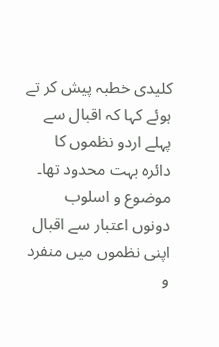کلیدی خطبہ پیش کر تے ہوئے کہا کہ اقبال سے پہلے اردو نظموں کا دائرہ بہت محدود تھا۔ موضوع و اسلوب دونوں اعتبار سے اقبال اپنی نظموں میں منفرد و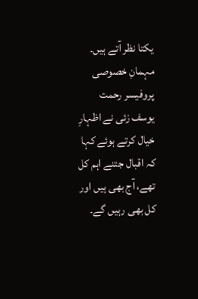یکتا نظر آتے ہیں۔ مہمانِ خصوصی پروفیسر رحمت یوسف زئی نے اظہارِ خیال کرتے ہوئے کہا کہ اقبال جتنے اہم کل تھے، آج بھی ہیں اور کل بھی رہیں گے۔